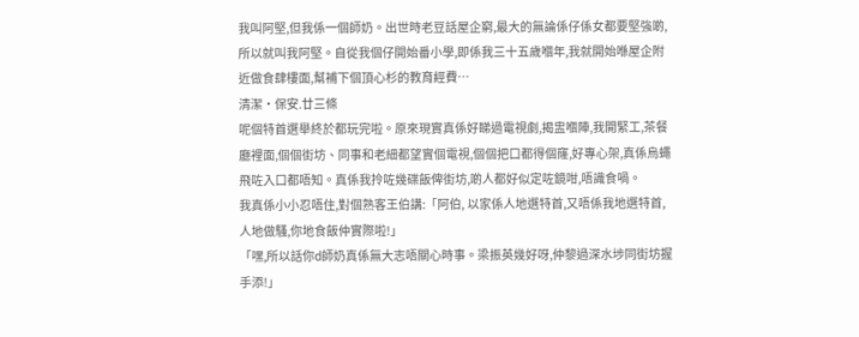我叫阿堅,但我係一個師奶。出世時老豆話屋企窮,最大的無論係仔係女都要堅強啲,所以就叫我阿堅。自從我個仔開始番小學,即係我三十五歲嗰年,我就開始喺屋企附近做食肆樓面,幫補下個頂心杉的教育經費…
清潔‧保安.廿三條
呢個特首選舉終於都玩完啦。原來現實真係好睇過電視劇,揭盅嗰陣,我開緊工,茶餐廳裡面,個個街坊、同事和老細都望實個電視,個個把口都得個窿,好專心架,真係烏蠅飛咗入口都唔知。真係我拎咗幾碟飯俾街坊,啲人都好似定咗鏡咁,唔識食喎。
我真係小小忍唔住,對個熟客王伯講:「阿伯, 以家係人地選特首,又唔係我地選特首,人地做騷,你地食飯仲實際啦!」
「嘿,所以話你d師奶真係無大志唔關心時事。梁振英幾好呀,仲黎過深水埗同街坊握手添!」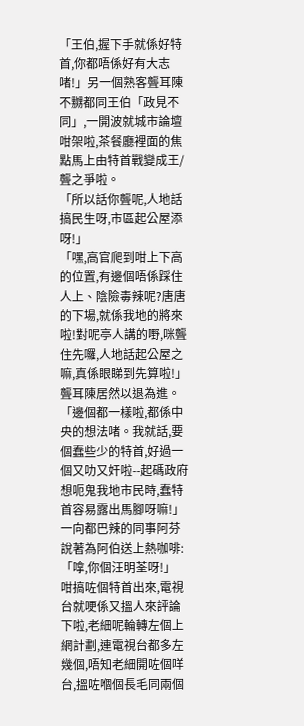「王伯,握下手就係好特首,你都唔係好有大志啫!」另一個熟客聾耳陳不嬲都同王伯「政見不同」,一開波就城市論壇咁架啦,茶餐廳裡面的焦點馬上由特首戰變成王/聾之爭啦。
「所以話你聾呢,人地話搞民生呀,市區起公屋添呀!」
「嘿,高官爬到咁上下高的位置,有邊個唔係踩住人上、陰險毒辣呢?唐唐的下場,就係我地的將來啦!對呢亭人講的嘢,咪聾住先囉,人地話起公屋之嘛,真係眼睇到先算啦!」聾耳陳居然以退為進。
「邊個都一樣啦,都係中央的想法啫。我就話,要個蠢些少的特首,好過一個又叻又奸啦--起碼政府想呃鬼我地市民時,蠢特首容易露出馬腳呀嘛!」一向都巴辣的同事阿芬說著為阿伯送上熱咖啡:「嗱,你個汪明荃呀!」
咁搞咗個特首出來,電視台就哽係又搵人來評論下啦,老細呢輪轉左個上網計劃,連電視台都多左幾個,唔知老細開咗個咩台,搵咗嗰個長毛同兩個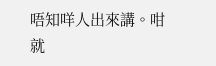唔知咩人出來講。咁就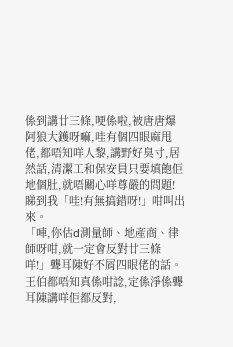係到講廿三條,哽係啦,被唐唐爆阿狼大鑊呀嘛,哇有個四眼麻甩佬,都唔知咩人黎,講野好臭寸,居然話,清潔工和保安員只要填飽佢地個肚,就唔關心咩尊嚴的問題!
睇到我「哇!有無搞錯呀!」咁叫出來。
「唓,你估d測量師、地產商、律師呀咁,就一定會反對廿三條咩!」聾耳陳好不屑四眼佬的話。
王伯都唔知真係咁諗,定係淨係聾耳陳講咩佢都反對,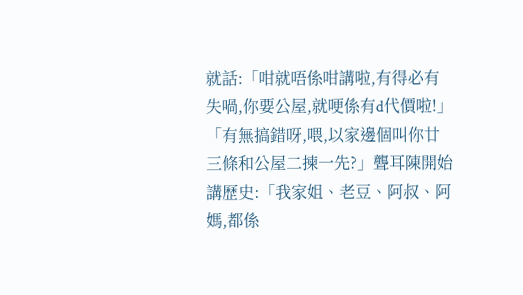就話:「咁就唔係咁講啦,有得必有失喎,你要公屋,就哽係有d代價啦!」
「有無搞錯呀,喂,以家邊個叫你廿三條和公屋二揀一先?」聾耳陳開始講歷史:「我家姐、老豆、阿叔、阿媽,都係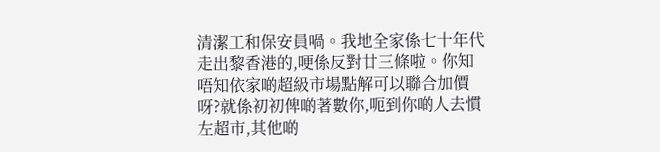清潔工和保安員喎。我地全家係七十年代走出黎香港的,哽係反對廿三條啦。你知唔知依家啲超級市場點解可以聯合加價呀?就係初初俾啲著數你,呃到你啲人去慣左超市,其他啲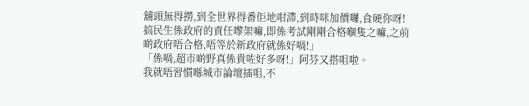舖頭無得撈,到全世界得番佢地咁滯,到時咪加價囉,食硬你呀!搞民生係政府的責任嚟架嘛,即係考試剛剛合格嗰隻之嘛,之前啲政府唔合格,唔等於新政府就係好喎!」
「係喎,超市啲野真係貴咗好多呀!」阿芬又搭咀啦。
我就唔習慣喺城市論壇插咀,不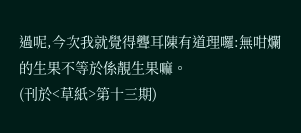過呢,今次我就覺得聾耳陳有道理囉:無咁爛的生果不等於係靚生果嘛。
(刊於<草紙>第十三期)